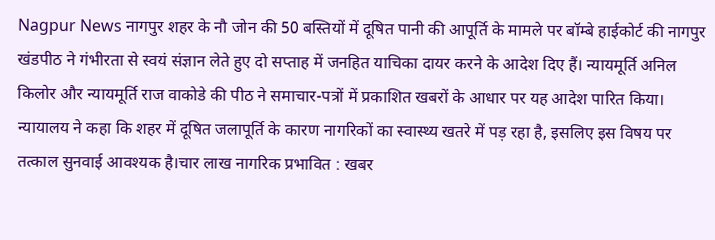Nagpur News नागपुर शहर के नौ जोन की 50 बस्तियों में दूषित पानी की आपूर्ति के मामले पर बॉम्बे हाईकोर्ट की नागपुर खंडपीठ ने गंभीरता से स्वयं संज्ञान लेते हुए दो सप्ताह में जनहित याचिका दायर करने के आदेश दिए हैं। न्यायमूर्ति अनिल किलोर और न्यायमूर्ति राज वाकोडे की पीठ ने समाचार-पत्रों में प्रकाशित खबरों के आधार पर यह आदेश पारित किया। न्यायालय ने कहा कि शहर में दूषित जलापूर्ति के कारण नागरिकों का स्वास्थ्य खतरे में पड़ रहा है, इसलिए इस विषय पर तत्काल सुनवाई आवश्यक है।चार लाख नागरिक प्रभावित : खबर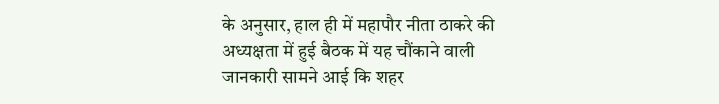के अनुसार, हाल ही में महापौर नीता ठाकरे की अध्यक्षता में हुई बैठक में यह चौंकाने वाली जानकारी सामने आई कि शहर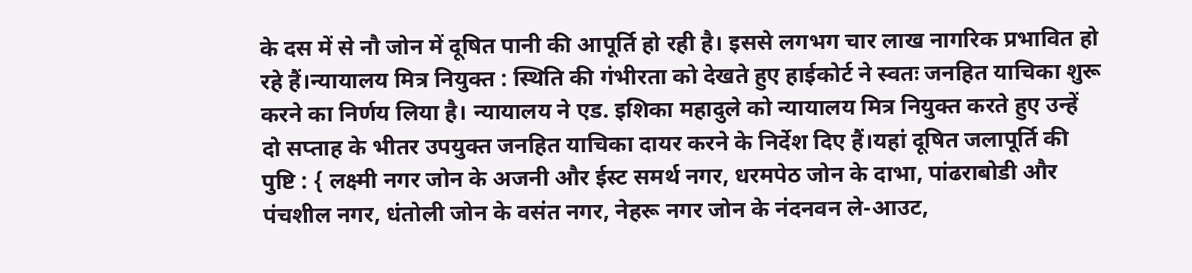के दस में से नौ जोन में दूषित पानी की आपूर्ति हो रही है। इससे लगभग चार लाख नागरिक प्रभावित हो रहे हैं।न्यायालय मित्र नियुक्त : स्थिति की गंभीरता को देखते हुए हाईकोर्ट ने स्वतः जनहित याचिका शुरू करने का निर्णय लिया है। न्यायालय ने एड. इशिका महादुले को न्यायालय मित्र नियुक्त करते हुए उन्हें दो सप्ताह के भीतर उपयुक्त जनहित याचिका दायर करने के निर्देश दिए हैं।यहां दूषित जलापूर्ति की पुष्टि : { लक्ष्मी नगर जोन के अजनी और ईस्ट समर्थ नगर, धरमपेठ जोन के दाभा, पांढराबोडी और पंचशील नगर, धंतोली जोन के वसंत नगर, नेहरू नगर जोन के नंदनवन ले-आउट,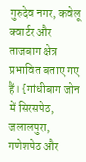गुरुदेव नगर, कवेलू क्वार्टर और ताजबाग क्षेत्र प्रभावित बताए गए हैं। {गांधीबाग जोन में सिरसपेठ, जलालपुरा, गणेशपेठ और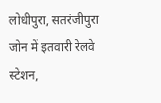लोधीपुरा, सतरंजीपुरा जोन में इतवारी रेलवे स्टेशन,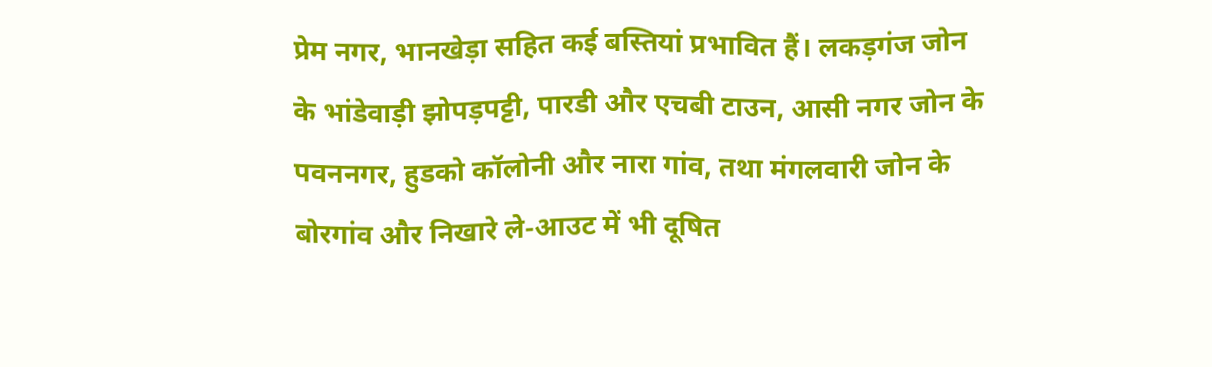प्रेम नगर, भानखेड़ा सहित कई बस्तियां प्रभावित हैं। लकड़गंज जोन के भांडेवाड़ी झोपड़पट्टी, पारडी और एचबी टाउन, आसी नगर जोन के पवननगर, हुडको कॉलोनी और नारा गांव, तथा मंगलवारी जोन के बोरगांव और निखारे ले-आउट में भी दूषित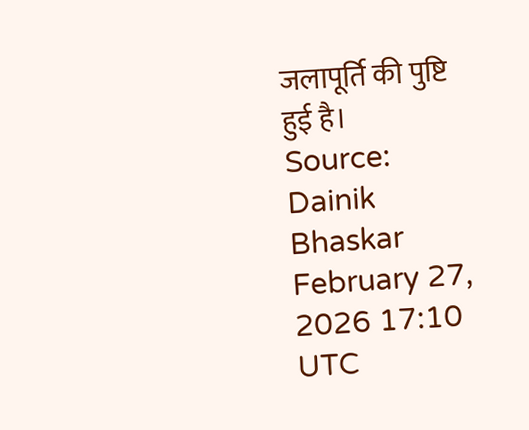जलापूर्ति की पुष्टि हुई है।
Source: Dainik Bhaskar February 27, 2026 17:10 UTC